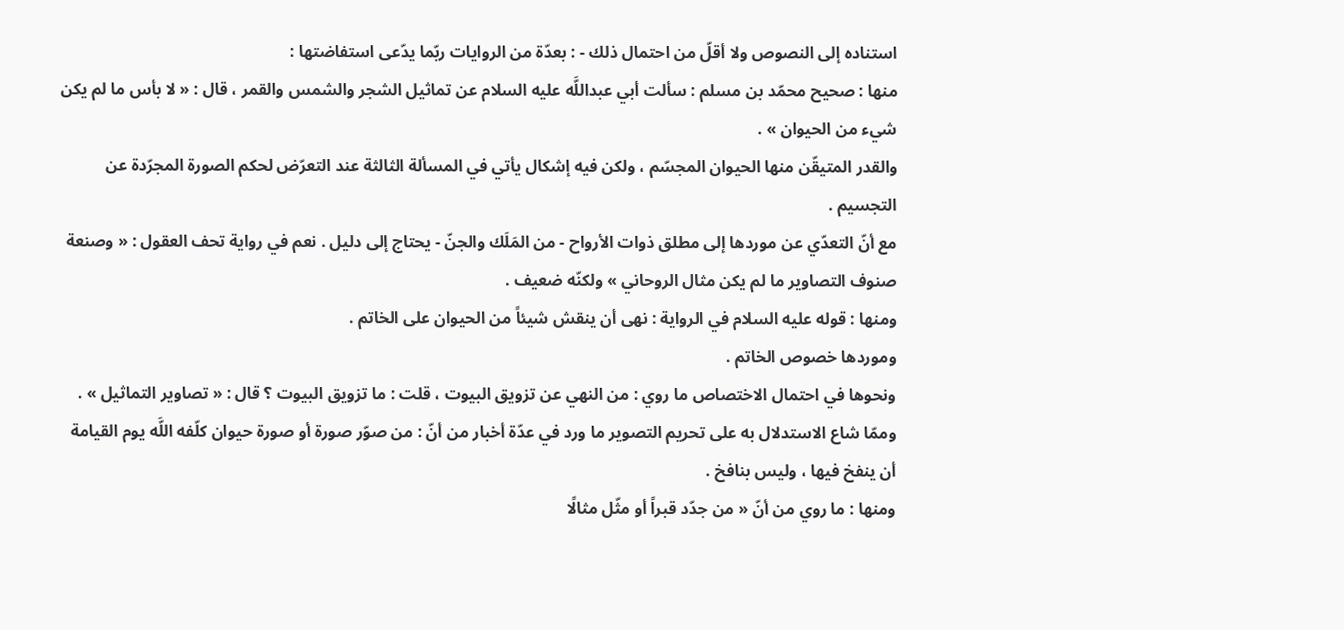استناده إلى النصوص ولا أقلّ من احتمال ذلك - : بعدّة من الروايات ربّما يدّعى استفاضتها :
منها : صحيح محمّد بن مسلم : سألت أبي عبداللَّه عليه السلام عن تماثيل الشجر والشمس والقمر ، قال : « لا بأس ما لم يكن شيء من الحيوان » .
والقدر المتيقّن منها الحيوان المجسّم ، ولكن فيه إشكال يأتي في المسألة الثالثة عند التعرّض لحكم الصورة المجرّدة عن التجسيم .
مع أنّ التعدّي عن موردها إلى مطلق ذوات الأرواح - من المَلَك والجنّ - يحتاج إلى دليل . نعم في رواية تحف العقول : « وصنعة صنوف التصاوير ما لم يكن مثال الروحاني » ولكنّه ضعيف .
ومنها : قوله عليه السلام في الرواية : نهى أن ينقش شيئاً من الحيوان على الخاتم .
وموردها خصوص الخاتم .
ونحوها في احتمال الاختصاص ما روي : من النهي عن تزويق البيوت ، قلت : ما تزويق البيوت ؟ قال : « تصاوير التماثيل » .
وممّا شاع الاستدلال به على تحريم التصوير ما ورد في عدّة أخبار من أنّ : من صوّر صورة أو صورة حيوان كلّفه اللَّه يوم القيامة أن ينفخ فيها ، وليس بنافخ .
ومنها : ما روي من أنّ « من جدّد قبراً أو مثّل مثالًا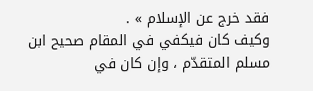فقد خرج عن الإسلام » .
وكيف كان فيكفي في المقام صحيح ابن مسلم المتقدّم ، وإن كان في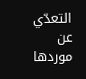التعدّي عن موردها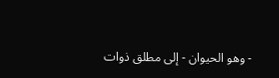- وهو الحيوان - إلى مطلق ذوات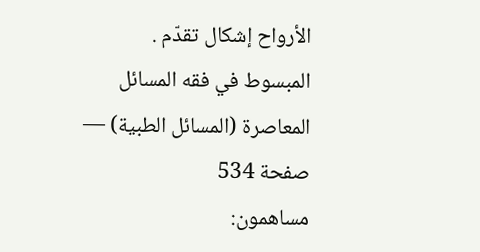الأرواح إشكال تقدّم .
المبسوط في فقه المسائل المعاصرة (المسائل الطبية) — صفحة 534
مساهمون: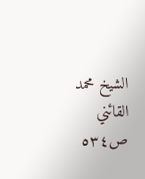الشيخ محمد القائني
ص٥٣٤